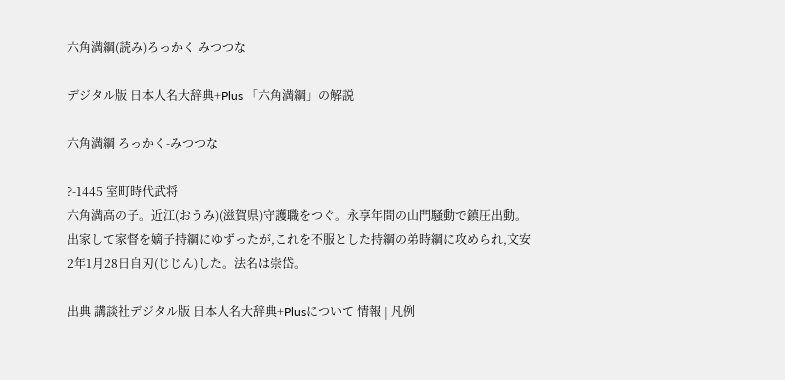六角満綱(読み)ろっかく みつつな

デジタル版 日本人名大辞典+Plus 「六角満綱」の解説

六角満綱 ろっかく-みつつな

?-1445 室町時代武将
六角満高の子。近江(おうみ)(滋賀県)守護職をつぐ。永享年間の山門騒動で鎮圧出動。出家して家督を嫡子持綱にゆずったが,これを不服とした持綱の弟時綱に攻められ,文安2年1月28日自刃(じじん)した。法名は崇岱。

出典 講談社デジタル版 日本人名大辞典+Plusについて 情報 | 凡例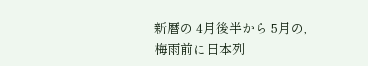新暦の 4月後半から 5月の,梅雨前に日本列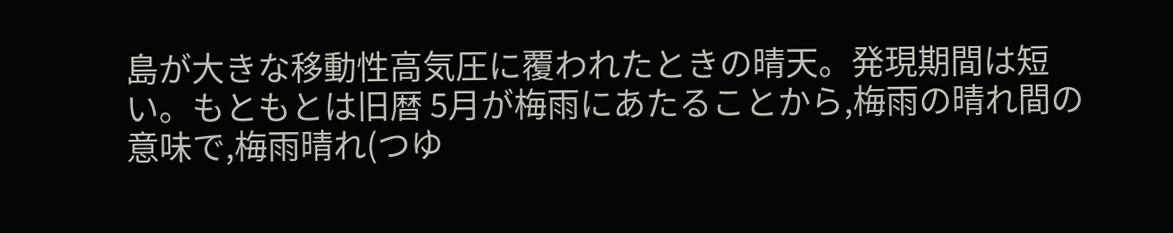島が大きな移動性高気圧に覆われたときの晴天。発現期間は短い。もともとは旧暦 5月が梅雨にあたることから,梅雨の晴れ間の意味で,梅雨晴れ(つゆ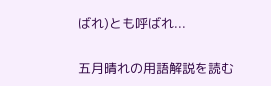ばれ)とも呼ばれ...

五月晴れの用語解説を読む